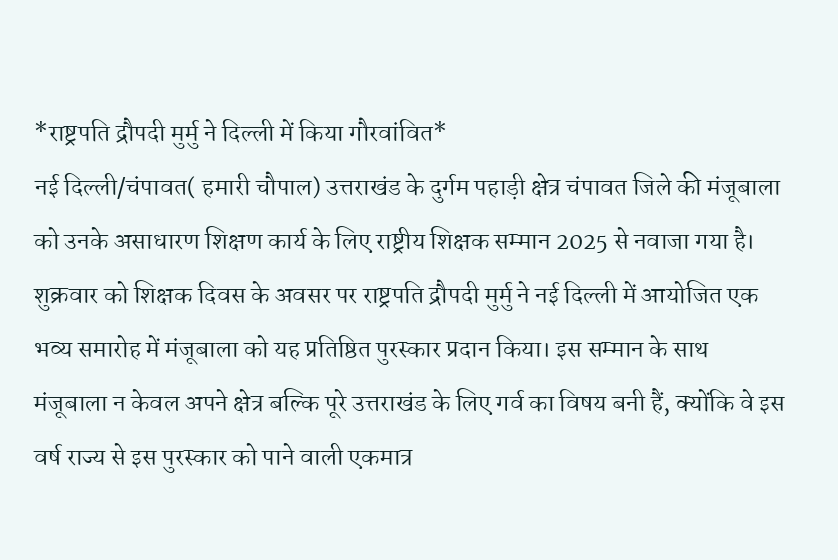*राष्ट्रपति द्रौपदी मुर्मु ने दिल्ली में किया गौरवांवित*
नई दिल्ली/चंपावत( हमारी चौपाल) उत्तराखंड के दुर्गम पहाड़ी क्षेत्र चंपावत जिले की मंजूबाला को उनके असाधारण शिक्षण कार्य के लिए राष्ट्रीय शिक्षक सम्मान 2025 से नवाजा गया है। शुक्रवार को शिक्षक दिवस के अवसर पर राष्ट्रपति द्रौपदी मुर्मु ने नई दिल्ली में आयोजित एक भव्य समारोह में मंजूबाला को यह प्रतिष्ठित पुरस्कार प्रदान किया। इस सम्मान के साथ मंजूबाला न केवल अपने क्षेत्र बल्कि पूरे उत्तराखंड के लिए गर्व का विषय बनी हैं, क्योंकि वे इस वर्ष राज्य से इस पुरस्कार को पाने वाली एकमात्र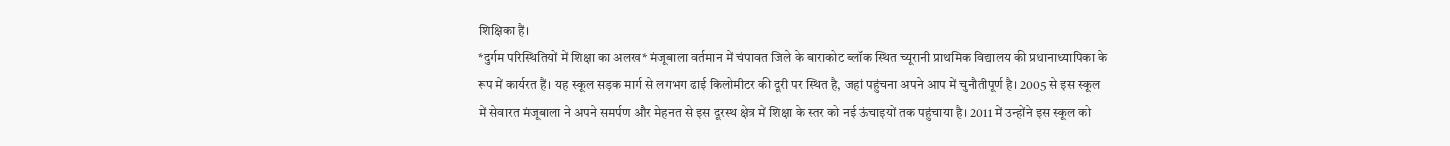शिक्षिका हैं।
*दुर्गम परिस्थितियों में शिक्षा का अलख* मंजूबाला वर्तमान में चंपावत जिले के बाराकोट ब्लॉक स्थित च्यूरानी प्राथमिक विद्यालय की प्रधानाध्यापिका के रूप में कार्यरत हैं। यह स्कूल सड़क मार्ग से लगभग ढाई किलोमीटर की दूरी पर स्थित है, जहां पहुंचना अपने आप में चुनौतीपूर्ण है। 2005 से इस स्कूल में सेवारत मंजूबाला ने अपने समर्पण और मेहनत से इस दूरस्थ क्षेत्र में शिक्षा के स्तर को नई ऊंचाइयों तक पहुंचाया है। 2011 में उन्होंने इस स्कूल को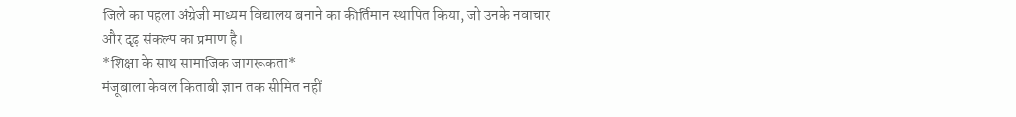जिले का पहला अंग्रेजी माध्यम विद्यालय बनाने का कीर्तिमान स्थापित किया, जो उनके नवाचार और दृढ़ संकल्प का प्रमाण है।
*शिक्षा के साथ सामाजिक जागरूकता*
मंजूबाला केवल किताबी ज्ञान तक सीमित नहीं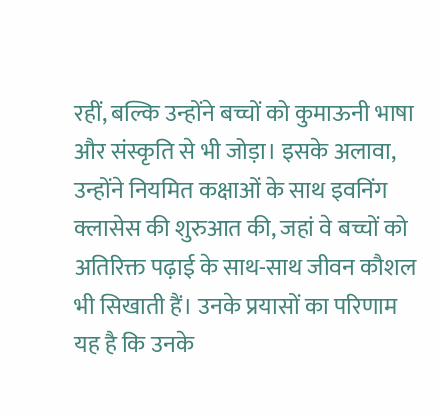रहीं, बल्कि उन्होंने बच्चों को कुमाऊनी भाषा और संस्कृति से भी जोड़ा। इसके अलावा, उन्होंने नियमित कक्षाओं के साथ इवनिंग क्लासेस की शुरुआत की, जहां वे बच्चों को अतिरिक्त पढ़ाई के साथ-साथ जीवन कौशल भी सिखाती हैं। उनके प्रयासों का परिणाम यह है कि उनके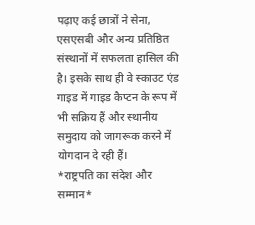पढ़ाए कई छात्रों ने सेना, एसएसबी और अन्य प्रतिष्ठित संस्थानों में सफलता हासिल की है। इसके साथ ही वे स्काउट एंड गाइड में गाइड कैप्टन के रूप में भी सक्रिय हैं और स्थानीय समुदाय को जागरूक करने में योगदान दे रही हैं।
*राष्ट्रपति का संदेश और सम्मान*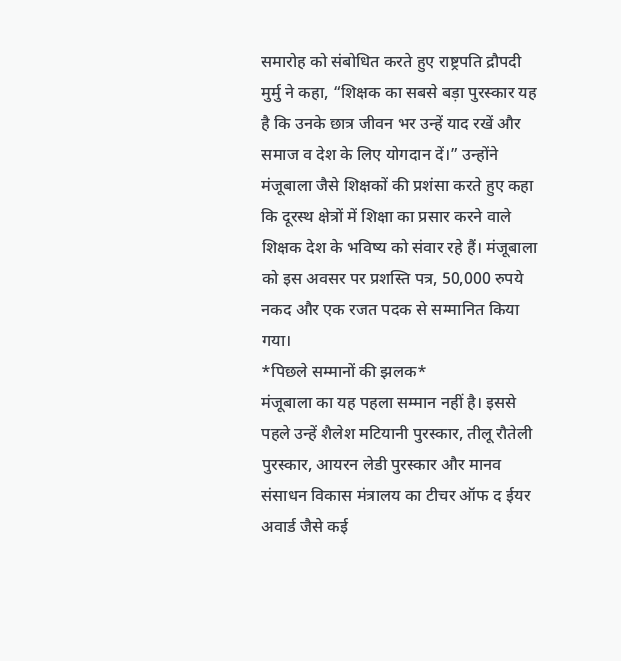समारोह को संबोधित करते हुए राष्ट्रपति द्रौपदी मुर्मु ने कहा, “शिक्षक का सबसे बड़ा पुरस्कार यह है कि उनके छात्र जीवन भर उन्हें याद रखें और समाज व देश के लिए योगदान दें।” उन्होंने मंजूबाला जैसे शिक्षकों की प्रशंसा करते हुए कहा कि दूरस्थ क्षेत्रों में शिक्षा का प्रसार करने वाले शिक्षक देश के भविष्य को संवार रहे हैं। मंजूबाला को इस अवसर पर प्रशस्ति पत्र, 50,000 रुपये नकद और एक रजत पदक से सम्मानित किया गया।
*पिछले सम्मानों की झलक*
मंजूबाला का यह पहला सम्मान नहीं है। इससे पहले उन्हें शैलेश मटियानी पुरस्कार, तीलू रौतेली पुरस्कार, आयरन लेडी पुरस्कार और मानव संसाधन विकास मंत्रालय का टीचर ऑफ द ईयर अवार्ड जैसे कई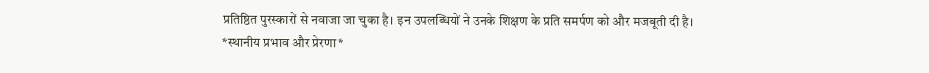प्रतिष्ठित पुरस्कारों से नवाजा जा चुका है। इन उपलब्धियों ने उनके शिक्षण के प्रति समर्पण को और मजबूती दी है।
*स्थानीय प्रभाव और प्रेरणा*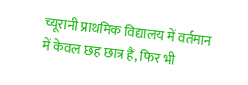च्यूरानी प्राथमिक विद्यालय में वर्तमान में केवल छह छात्र हैं, फिर भी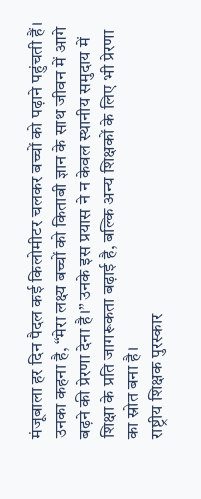मंजूबाला हर दिन पैदल कई किलोमीटर चलकर बच्चों को पढ़ाने पहुंचती हैं। उनका कहना है, “मेरा लक्ष्य बच्चों को किताबी ज्ञान के साथ जीवन में आगे बढ़ने की प्रेरणा देना है।” उनके इस प्रयास ने न केवल स्थानीय समुदाय में शिक्षा के प्रति जागरूकता बढ़ाई है, बल्कि अन्य शिक्षकों के लिए भी प्रेरणा का स्रोत बना है।
राष्ट्रीय शिक्षक पुरस्कार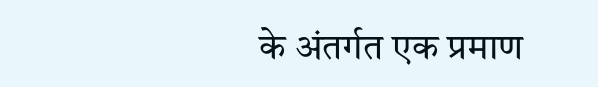के अंतर्गत एक प्रमाण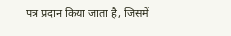पत्र प्रदान किया जाता है, जिसमें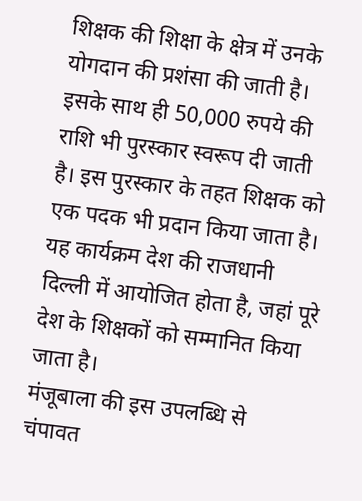शिक्षक की शिक्षा के क्षेत्र में उनके योगदान की प्रशंसा की जाती है। इसके साथ ही 50,000 रुपये की राशि भी पुरस्कार स्वरूप दी जाती है। इस पुरस्कार के तहत शिक्षक को एक पदक भी प्रदान किया जाता है। यह कार्यक्रम देश की राजधानी दिल्ली में आयोजित होता है, जहां पूरे देश के शिक्षकों को सम्मानित किया जाता है।
मंजूबाला की इस उपलब्धि से चंपावत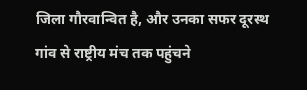जिला गौरवान्वित है, और उनका सफर दूरस्थ गांव से राष्ट्रीय मंच तक पहुंचने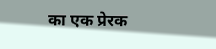का एक प्रेरक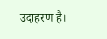उदाहरण है।